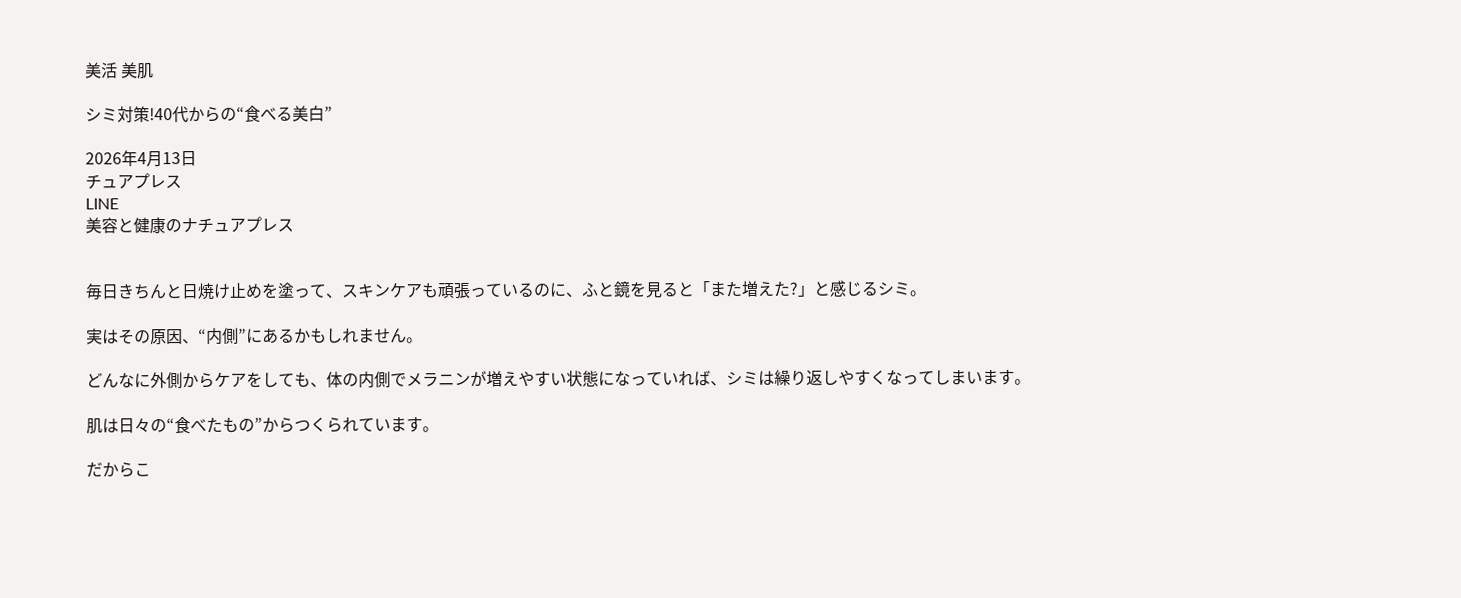美活 美肌

シミ対策!40代からの“食べる美白”

2026年4月13日
チュアプレス
LINE
美容と健康のナチュアプレス


毎日きちんと日焼け止めを塗って、スキンケアも頑張っているのに、ふと鏡を見ると「また増えた?」と感じるシミ。

実はその原因、“内側”にあるかもしれません。

どんなに外側からケアをしても、体の内側でメラニンが増えやすい状態になっていれば、シミは繰り返しやすくなってしまいます。

肌は日々の“食べたもの”からつくられています。

だからこ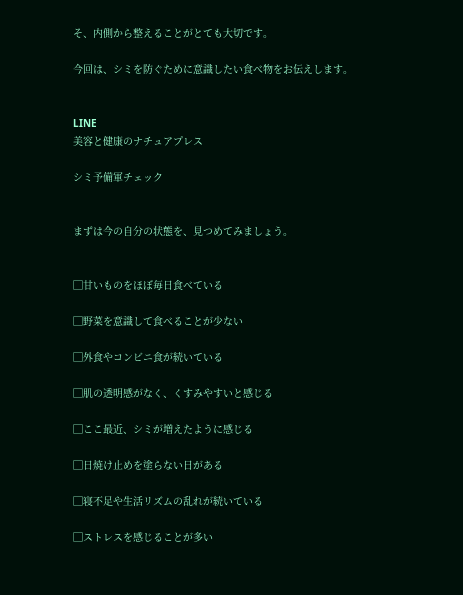そ、内側から整えることがとても大切です。

今回は、シミを防ぐために意識したい食べ物をお伝えします。


LINE
美容と健康のナチュアプレス

シミ予備軍チェック


まずは今の自分の状態を、見つめてみましょう。


▢甘いものをほぼ毎日食べている

▢野菜を意識して食べることが少ない

▢外食やコンビニ食が続いている

▢肌の透明感がなく、くすみやすいと感じる

▢ここ最近、シミが増えたように感じる

▢日焼け止めを塗らない日がある

▢寝不足や生活リズムの乱れが続いている

▢ストレスを感じることが多い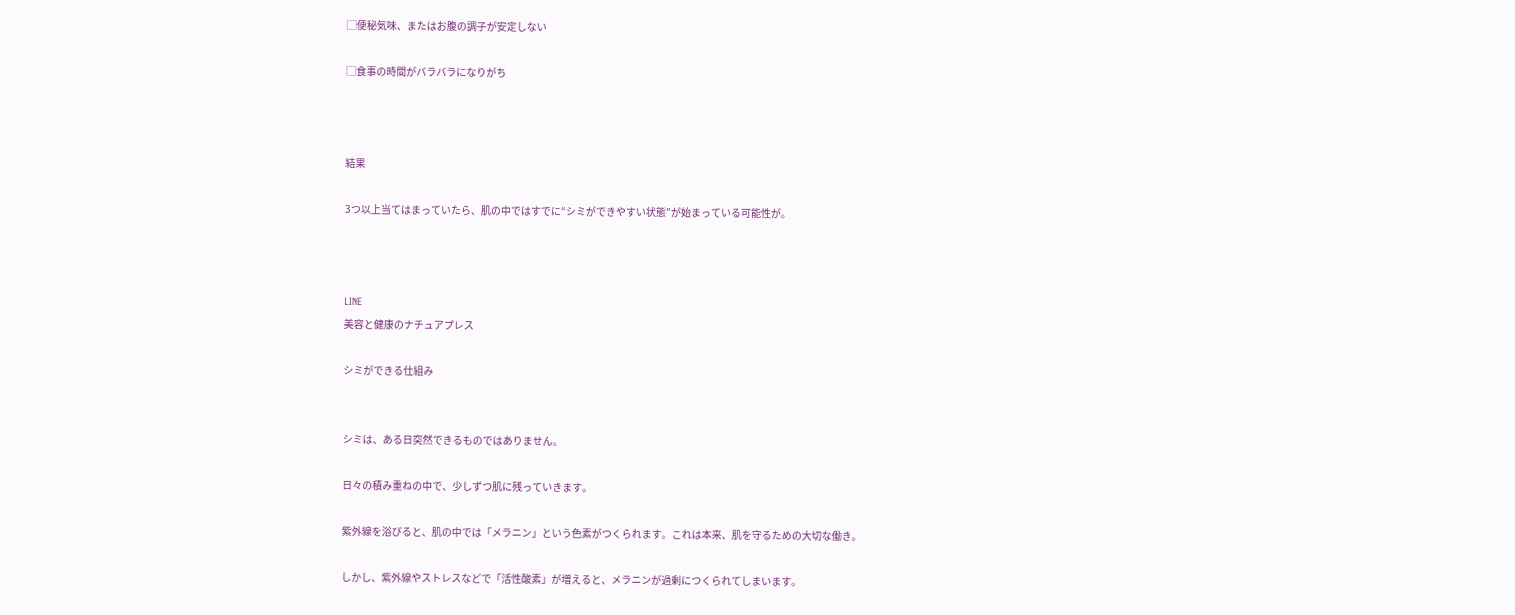▢便秘気味、またはお腹の調子が安定しない

▢食事の時間がバラバラになりがち



結果

3つ以上当てはまっていたら、肌の中ではすでに“シミができやすい状態”が始まっている可能性が。



LINE
美容と健康のナチュアプレス

シミができる仕組み


シミは、ある日突然できるものではありません。

日々の積み重ねの中で、少しずつ肌に残っていきます。

紫外線を浴びると、肌の中では「メラニン」という色素がつくられます。これは本来、肌を守るための大切な働き。

しかし、紫外線やストレスなどで「活性酸素」が増えると、メラニンが過剰につくられてしまいます。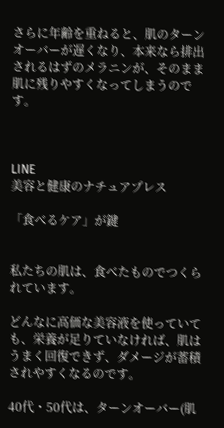さらに年齢を重ねると、肌のターンオーバーが遅くなり、本来なら排出されるはずのメラニンが、そのまま肌に残りやすくなってしまうのです。



LINE
美容と健康のナチュアプレス

「食べるケア」が鍵


私たちの肌は、食べたものでつくられています。

どんなに高価な美容液を使っていても、栄養が足りていなければ、肌はうまく回復できず、ダメージが蓄積されやすくなるのです。

40代・50代は、ターンオーバー(肌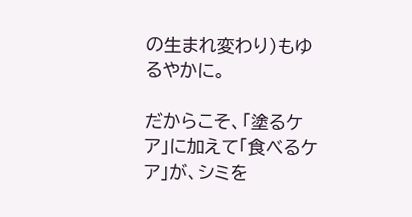の生まれ変わり)もゆるやかに。

だからこそ、「塗るケア」に加えて「食べるケア」が、シミを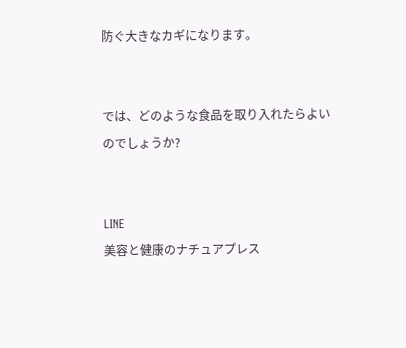防ぐ大きなカギになります。


では、どのような食品を取り入れたらよいのでしょうか?


LINE
美容と健康のナチュアプレス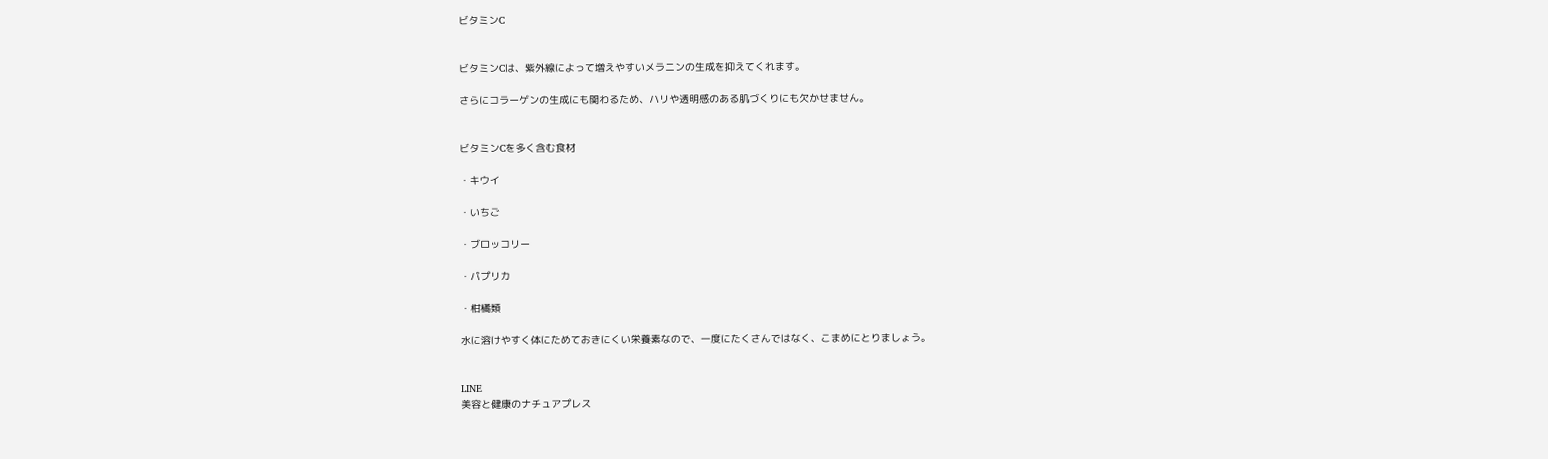ビタミンC


ビタミンCは、紫外線によって増えやすいメラニンの生成を抑えてくれます。

さらにコラーゲンの生成にも関わるため、ハリや透明感のある肌づくりにも欠かせません。


ビタミンCを多く含む食材

・キウイ

・いちご

・ブロッコリー

・パプリカ

・柑橘類

水に溶けやすく体にためておきにくい栄養素なので、一度にたくさんではなく、こまめにとりましょう。


LINE
美容と健康のナチュアプレス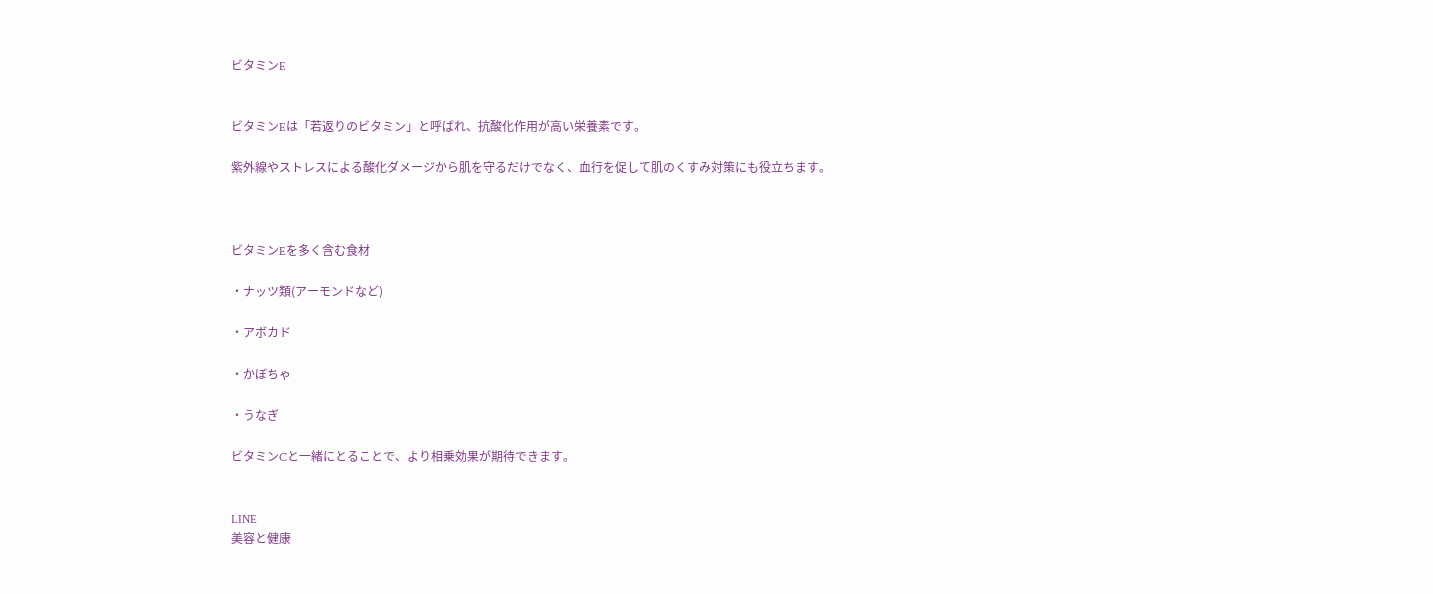ビタミンE


ビタミンEは「若返りのビタミン」と呼ばれ、抗酸化作用が高い栄養素です。

紫外線やストレスによる酸化ダメージから肌を守るだけでなく、血行を促して肌のくすみ対策にも役立ちます。



ビタミンEを多く含む食材

・ナッツ類(アーモンドなど)

・アボカド

・かぼちゃ

・うなぎ

ビタミンCと一緒にとることで、より相乗効果が期待できます。


LINE
美容と健康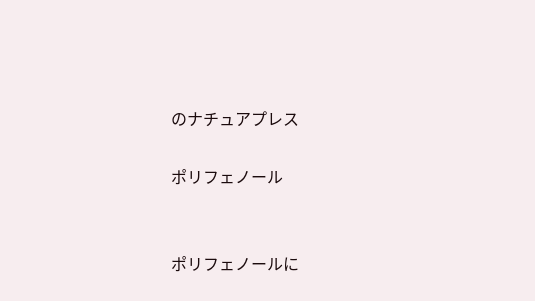のナチュアプレス

ポリフェノール


ポリフェノールに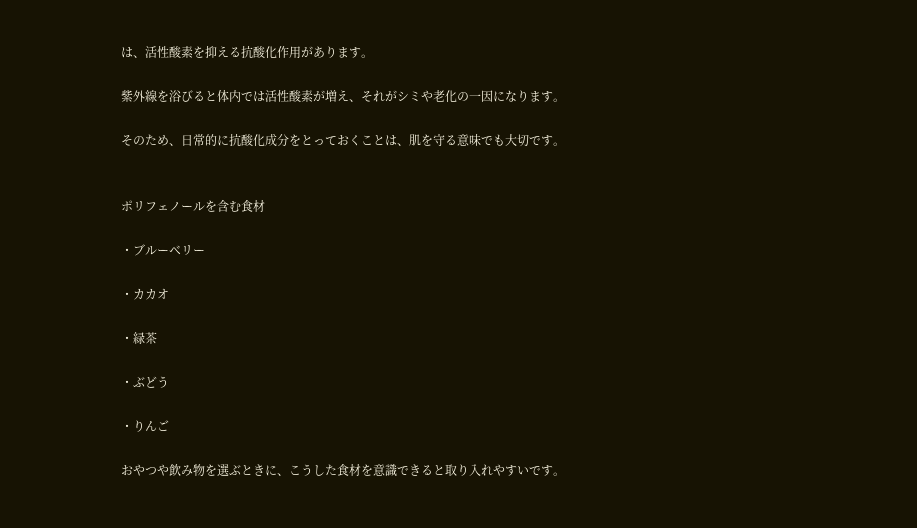は、活性酸素を抑える抗酸化作用があります。

紫外線を浴びると体内では活性酸素が増え、それがシミや老化の一因になります。

そのため、日常的に抗酸化成分をとっておくことは、肌を守る意味でも大切です。


ポリフェノールを含む食材

・ブルーベリー

・カカオ

・緑茶

・ぶどう

・りんご

おやつや飲み物を選ぶときに、こうした食材を意識できると取り入れやすいです。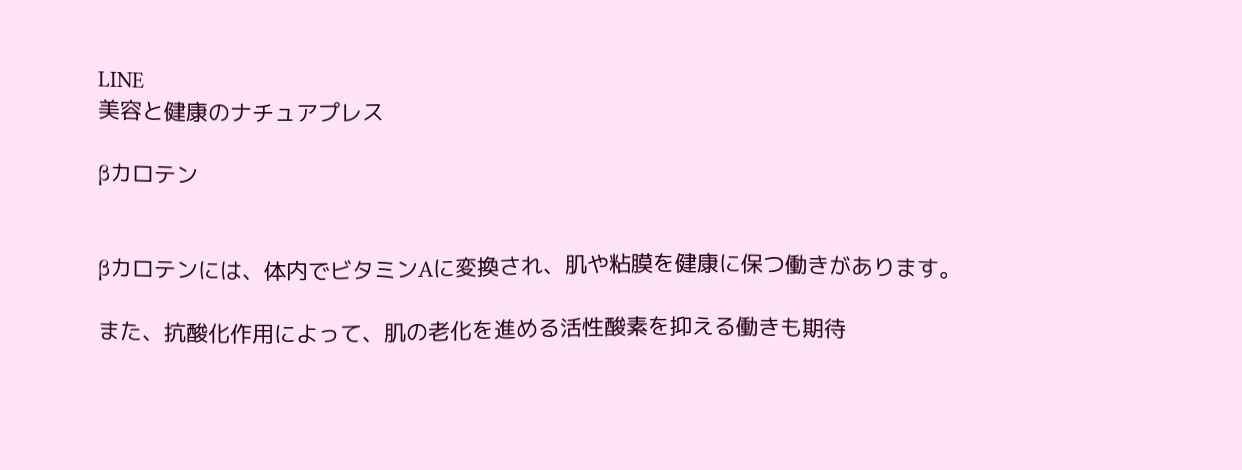LINE
美容と健康のナチュアプレス

βカロテン


βカロテンには、体内でビタミンAに変換され、肌や粘膜を健康に保つ働きがあります。

また、抗酸化作用によって、肌の老化を進める活性酸素を抑える働きも期待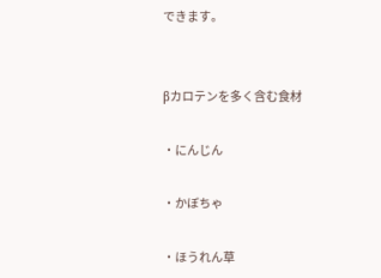できます。


βカロテンを多く含む食材

・にんじん

・かぼちゃ

・ほうれん草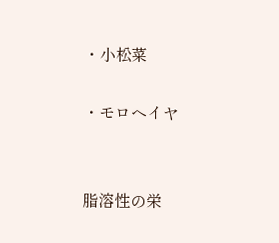・小松菜

・モロヘイヤ


脂溶性の栄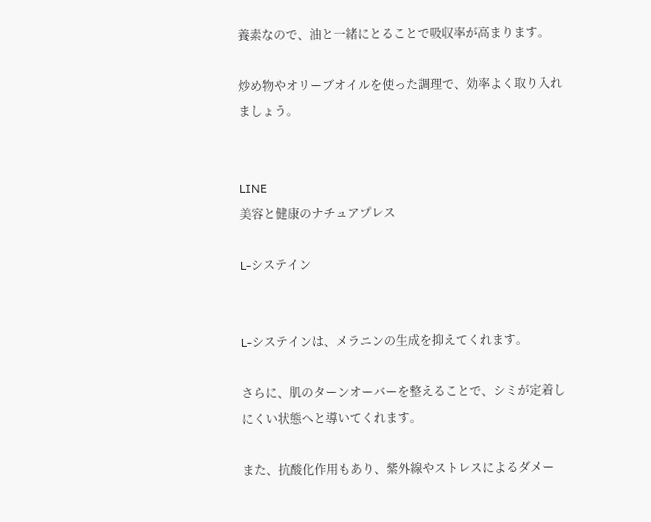養素なので、油と一緒にとることで吸収率が高まります。

炒め物やオリーブオイルを使った調理で、効率よく取り入れましょう。


LINE
美容と健康のナチュアプレス

L-システイン


L-システインは、メラニンの生成を抑えてくれます。

さらに、肌のターンオーバーを整えることで、シミが定着しにくい状態へと導いてくれます。

また、抗酸化作用もあり、紫外線やストレスによるダメー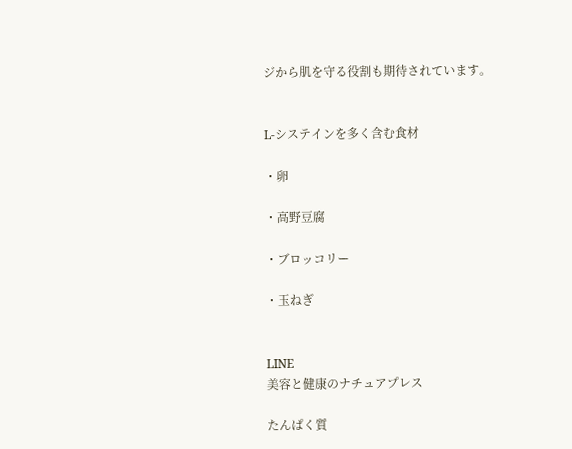ジから肌を守る役割も期待されています。


L-システインを多く含む食材

・卵

・高野豆腐

・ブロッコリー

・玉ねぎ


LINE
美容と健康のナチュアプレス

たんぱく質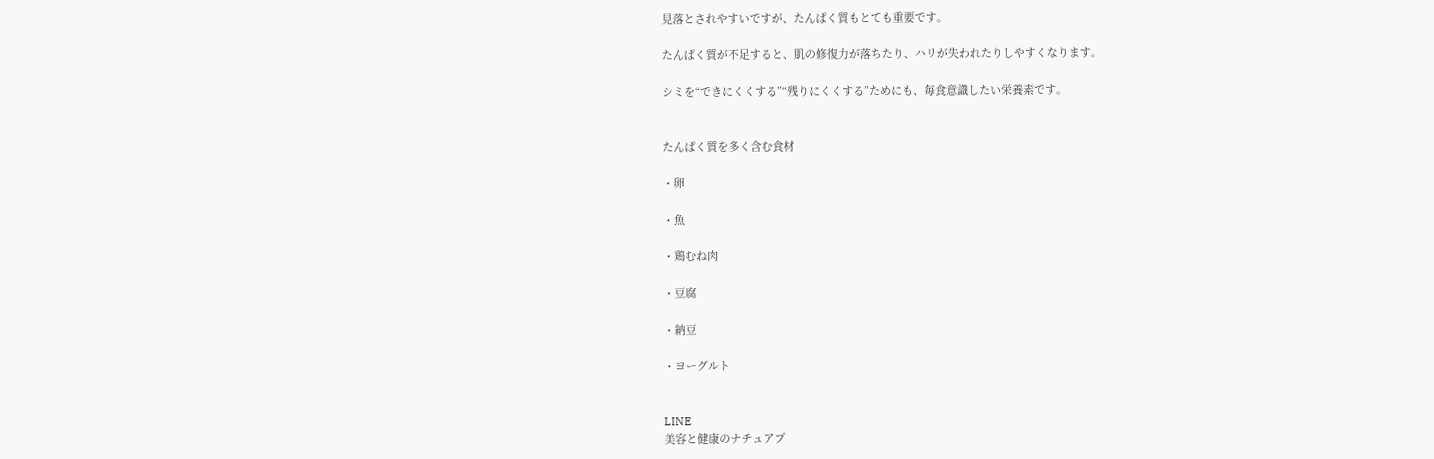見落とされやすいですが、たんぱく質もとても重要です。

たんぱく質が不足すると、肌の修復力が落ちたり、ハリが失われたりしやすくなります。

シミを“できにくくする”“残りにくくする”ためにも、毎食意識したい栄養素です。


たんぱく質を多く含む食材

・卵

・魚

・鶏むね肉

・豆腐

・納豆

・ヨーグルト


LINE
美容と健康のナチュアプ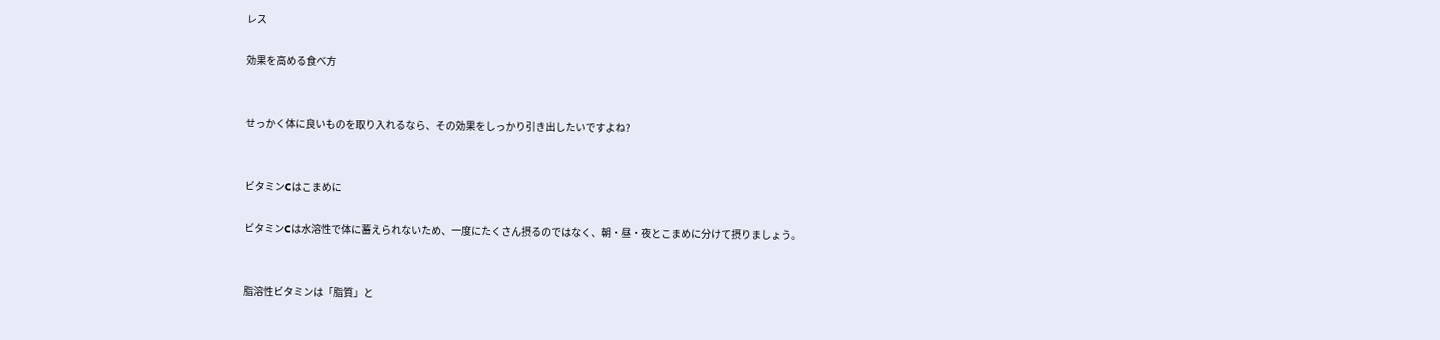レス

効果を高める食べ方


せっかく体に良いものを取り入れるなら、その効果をしっかり引き出したいですよね?


ビタミンCはこまめに

ビタミンCは水溶性で体に蓄えられないため、一度にたくさん摂るのではなく、朝・昼・夜とこまめに分けて摂りましょう。


脂溶性ビタミンは「脂質」と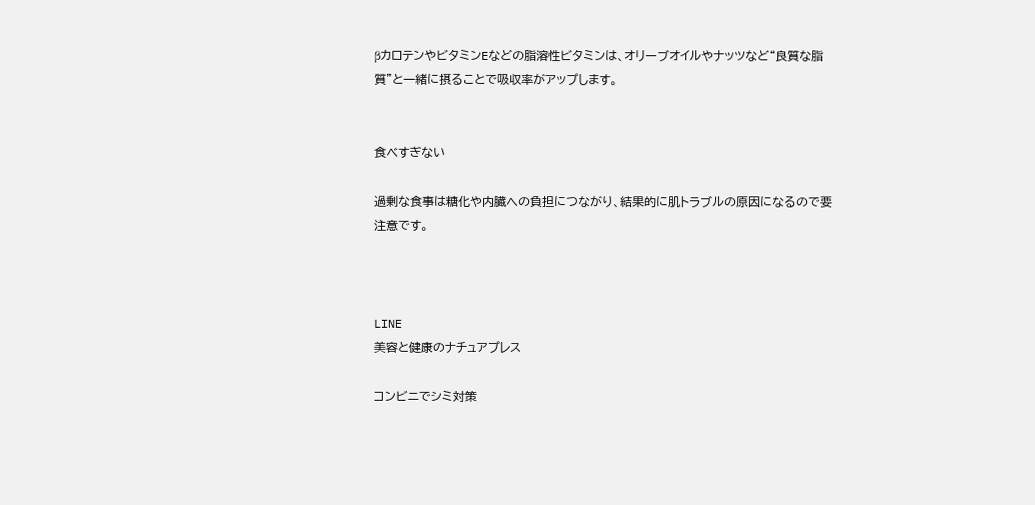βカロテンやビタミンEなどの脂溶性ビタミンは、オリーブオイルやナッツなど“良質な脂質”と一緒に摂ることで吸収率がアップします。


食べすぎない

過剰な食事は糖化や内臓への負担につながり、結果的に肌トラブルの原因になるので要注意です。



LINE
美容と健康のナチュアプレス

コンビニでシミ対策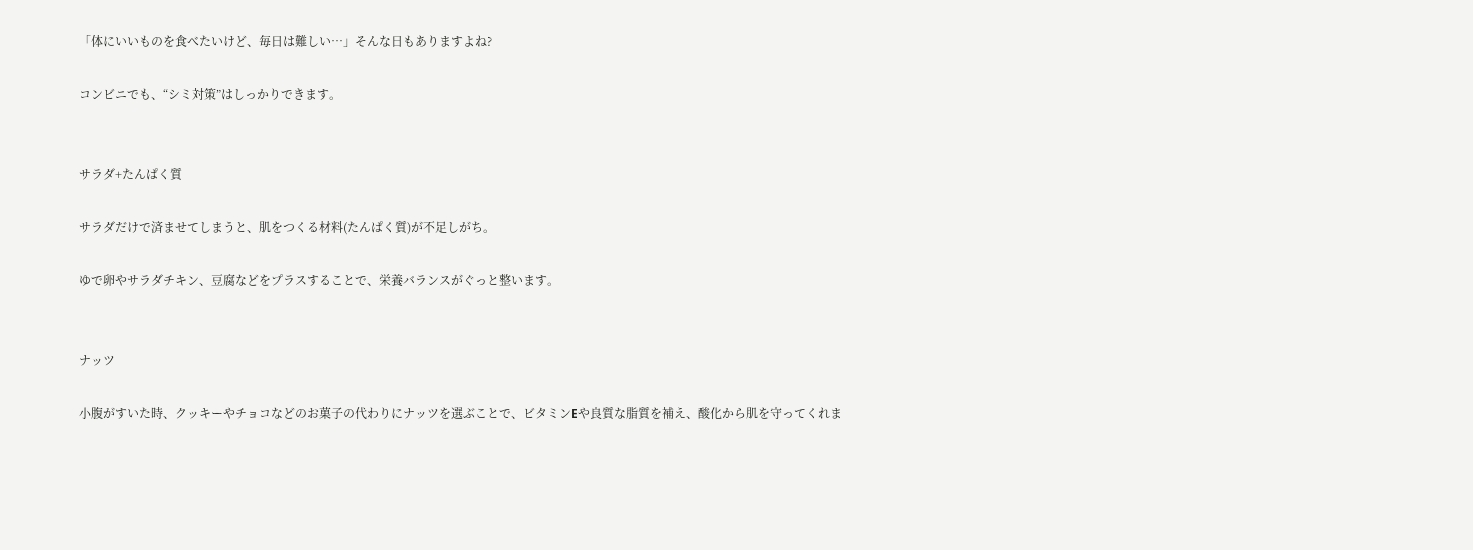「体にいいものを食べたいけど、毎日は難しい…」そんな日もありますよね?

コンビニでも、“シミ対策”はしっかりできます。


サラダ+たんぱく質

サラダだけで済ませてしまうと、肌をつくる材料(たんぱく質)が不足しがち。

ゆで卵やサラダチキン、豆腐などをプラスすることで、栄養バランスがぐっと整います。


ナッツ

小腹がすいた時、クッキーやチョコなどのお菓子の代わりにナッツを選ぶことで、ビタミンEや良質な脂質を補え、酸化から肌を守ってくれま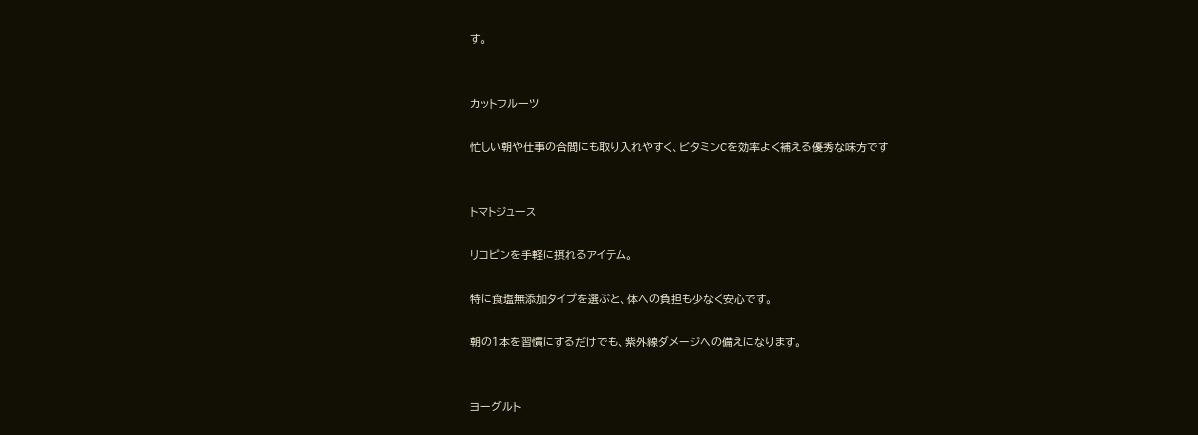す。


カットフルーツ

忙しい朝や仕事の合間にも取り入れやすく、ビタミンCを効率よく補える優秀な味方です


トマトジュース

リコピンを手軽に摂れるアイテム。

特に食塩無添加タイプを選ぶと、体への負担も少なく安心です。

朝の1本を習慣にするだけでも、紫外線ダメージへの備えになります。


ヨーグルト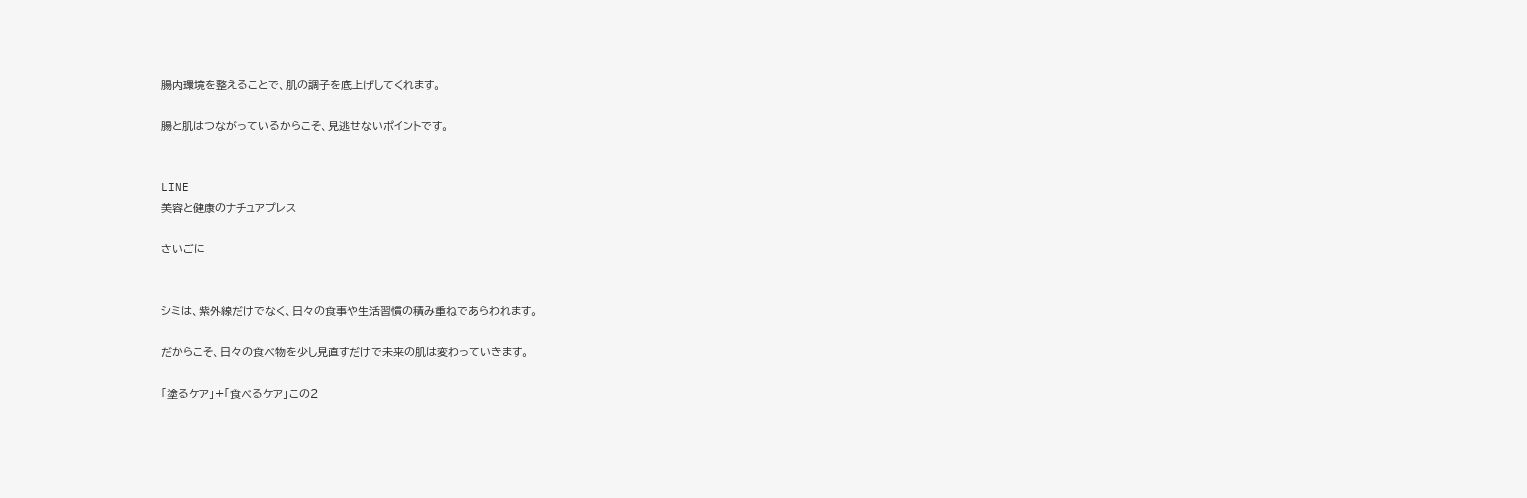腸内環境を整えることで、肌の調子を底上げしてくれます。

腸と肌はつながっているからこそ、見逃せないポイントです。


LINE
美容と健康のナチュアプレス

さいごに


シミは、紫外線だけでなく、日々の食事や生活習慣の積み重ねであらわれます。

だからこそ、日々の食べ物を少し見直すだけで未来の肌は変わっていきます。

「塗るケア」+「食べるケア」この2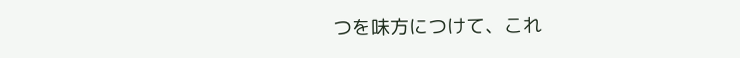つを味方につけて、これ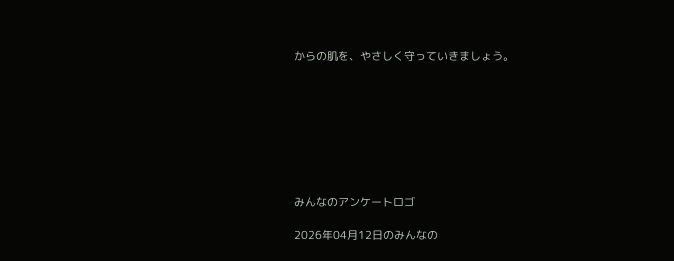からの肌を、やさしく守っていきましょう。








みんなのアンケートロゴ

2026年04月12日のみんなの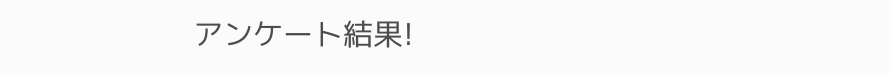アンケート結果!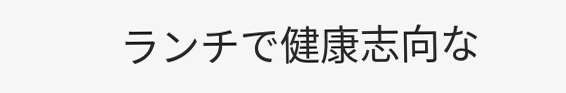ランチで健康志向な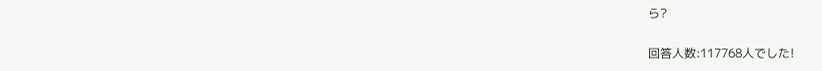ら?

回答人数:117768人でした!